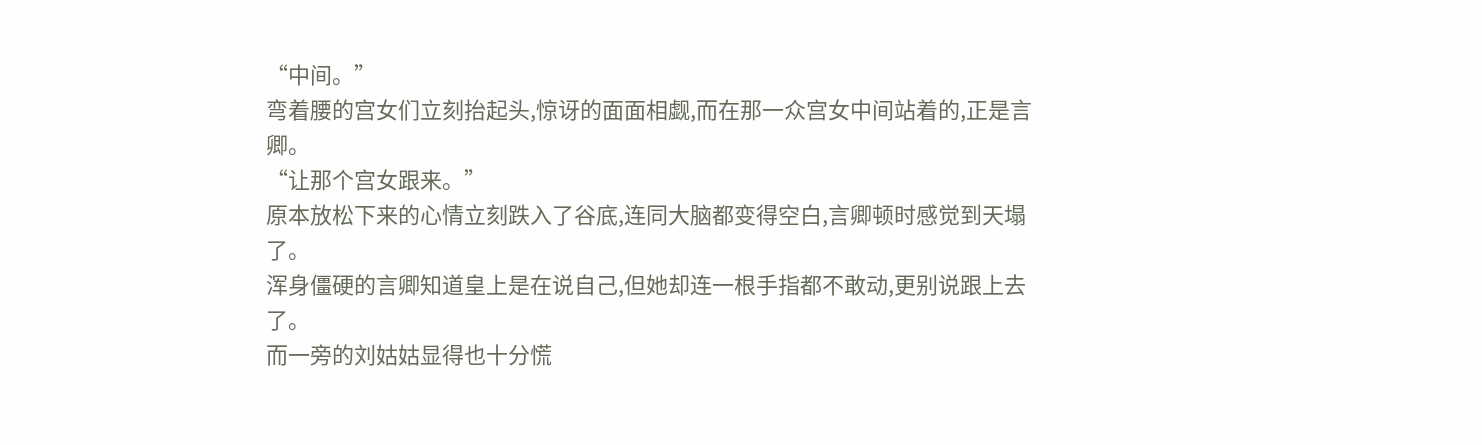“中间。”
弯着腰的宫女们立刻抬起头,惊讶的面面相觑,而在那一众宫女中间站着的,正是言卿。
“让那个宫女跟来。”
原本放松下来的心情立刻跌入了谷底,连同大脑都变得空白,言卿顿时感觉到天塌了。
浑身僵硬的言卿知道皇上是在说自己,但她却连一根手指都不敢动,更别说跟上去了。
而一旁的刘姑姑显得也十分慌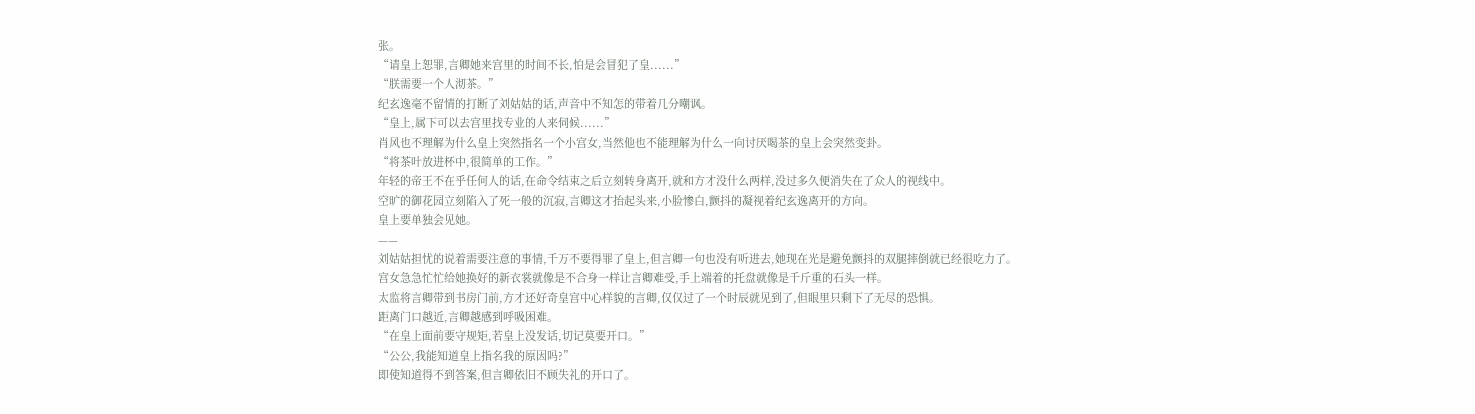张。
“请皇上恕罪,言卿她来宫里的时间不长,怕是会冒犯了皇......”
“朕需要一个人沏茶。”
纪玄逸毫不留情的打断了刘姑姑的话,声音中不知怎的带着几分嘲讽。
“皇上,属下可以去宫里找专业的人来伺候......”
肖风也不理解为什么皇上突然指名一个小宫女,当然他也不能理解为什么一向讨厌喝茶的皇上会突然变卦。
“将茶叶放进杯中,很简单的工作。”
年轻的帝王不在乎任何人的话,在命令结束之后立刻转身离开,就和方才没什么两样,没过多久便消失在了众人的视线中。
空旷的御花园立刻陷入了死一般的沉寂,言卿这才抬起头来,小脸惨白,颤抖的凝视着纪玄逸离开的方向。
皇上要单独会见她。
——
刘姑姑担忧的说着需要注意的事情,千万不要得罪了皇上,但言卿一句也没有听进去,她现在光是避免颤抖的双腿摔倒就已经很吃力了。
宫女急急忙忙给她换好的新衣裳就像是不合身一样让言卿难受,手上端着的托盘就像是千斤重的石头一样。
太监将言卿带到书房门前,方才还好奇皇宫中心样貌的言卿,仅仅过了一个时辰就见到了,但眼里只剩下了无尽的恐惧。
距离门口越近,言卿越感到呼吸困难。
“在皇上面前要守规矩,若皇上没发话,切记莫要开口。”
“公公,我能知道皇上指名我的原因吗?”
即使知道得不到答案,但言卿依旧不顾失礼的开口了。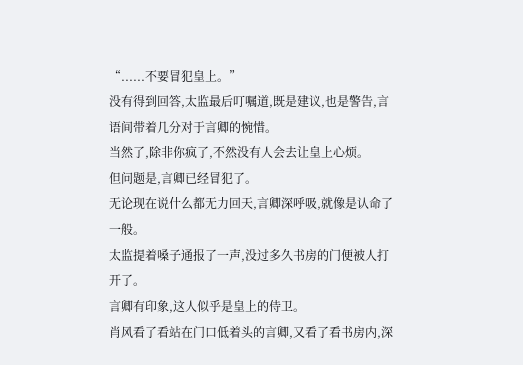“......不要冒犯皇上。”
没有得到回答,太监最后叮嘱道,既是建议,也是警告,言语间带着几分对于言卿的惋惜。
当然了,除非你疯了,不然没有人会去让皇上心烦。
但问题是,言卿已经冒犯了。
无论现在说什么都无力回天,言卿深呼吸,就像是认命了一般。
太监提着嗓子通报了一声,没过多久书房的门便被人打开了。
言卿有印象,这人似乎是皇上的侍卫。
肖风看了看站在门口低着头的言卿,又看了看书房内,深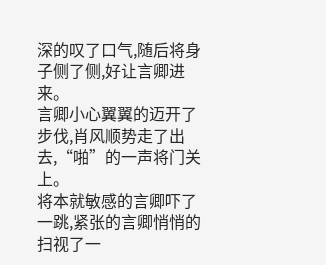深的叹了口气,随后将身子侧了侧,好让言卿进来。
言卿小心翼翼的迈开了步伐,肖风顺势走了出去,“啪”的一声将门关上。
将本就敏感的言卿吓了一跳,紧张的言卿悄悄的扫视了一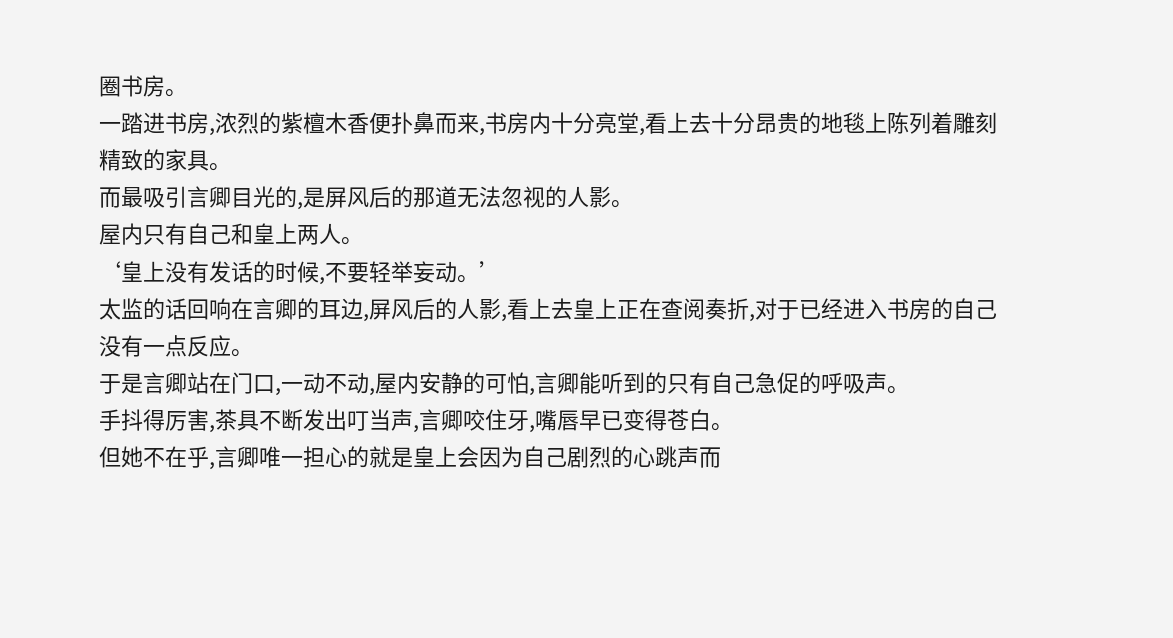圈书房。
一踏进书房,浓烈的紫檀木香便扑鼻而来,书房内十分亮堂,看上去十分昂贵的地毯上陈列着雕刻精致的家具。
而最吸引言卿目光的,是屏风后的那道无法忽视的人影。
屋内只有自己和皇上两人。
‘皇上没有发话的时候,不要轻举妄动。’
太监的话回响在言卿的耳边,屏风后的人影,看上去皇上正在查阅奏折,对于已经进入书房的自己没有一点反应。
于是言卿站在门口,一动不动,屋内安静的可怕,言卿能听到的只有自己急促的呼吸声。
手抖得厉害,茶具不断发出叮当声,言卿咬住牙,嘴唇早已变得苍白。
但她不在乎,言卿唯一担心的就是皇上会因为自己剧烈的心跳声而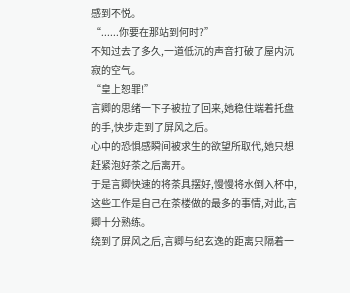感到不悦。
“......你要在那站到何时?”
不知过去了多久,一道低沉的声音打破了屋内沉寂的空气。
“皇上恕罪!”
言卿的思绪一下子被拉了回来,她稳住端着托盘的手,快步走到了屏风之后。
心中的恐惧感瞬间被求生的欲望所取代,她只想赶紧泡好茶之后离开。
于是言卿快速的将茶具摆好,慢慢将水倒入杯中,这些工作是自己在茶楼做的最多的事情,对此,言卿十分熟练。
绕到了屏风之后,言卿与纪玄逸的距离只隔着一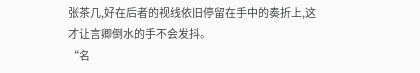张茶几,好在后者的视线依旧停留在手中的奏折上,这才让言卿倒水的手不会发抖。
“名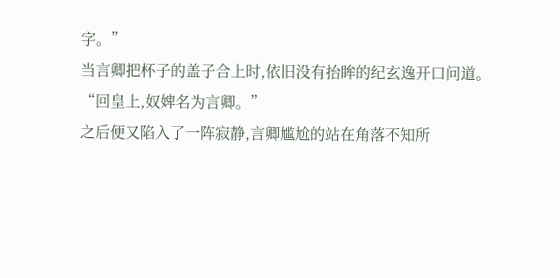字。”
当言卿把杯子的盖子合上时,依旧没有抬眸的纪玄逸开口问道。
“回皇上,奴婢名为言卿。”
之后便又陷入了一阵寂静,言卿尴尬的站在角落不知所